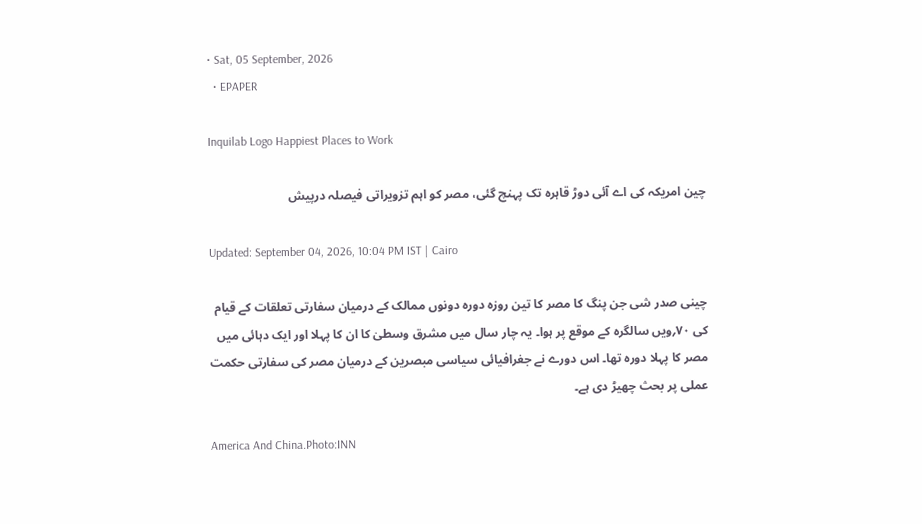• Sat, 05 September, 2026
  • EPAPER

Inquilab Logo Happiest Places to Work

چین امریکہ کی اے آئی دوڑ قاہرہ تک پہنچ گئی، مصر کو اہم تزویراتی فیصلہ درپیش

Updated: September 04, 2026, 10:04 PM IST | Cairo

چینی صدر شی جن پنگ کا مصر کا تین روزہ دورہ دونوں ممالک کے درمیان سفارتی تعلقات کے قیام کی ۷۰؍ویں سالگرہ کے موقع پر ہوا۔ یہ چار سال میں مشرق وسطیٰ کا ان کا پہلا اور ایک دہائی میں مصر کا پہلا دورہ تھا۔ اس دورے نے جغرافیائی سیاسی مبصرین کے درمیان مصر کی سفارتی حکمت عملی پر بحث چھیڑ دی ہے۔

America And China.Photo:INN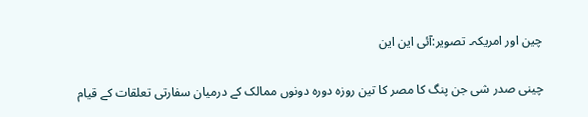چین اور امریکہ۔ تصویر:آئی این این

چینی صدر شی جن پنگ کا مصر کا تین روزہ دورہ دونوں ممالک کے درمیان سفارتی تعلقات کے قیام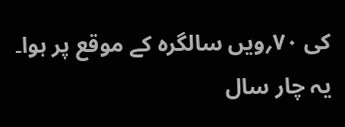کی ۷۰؍ویں سالگرہ کے موقع پر ہوا۔ یہ چار سال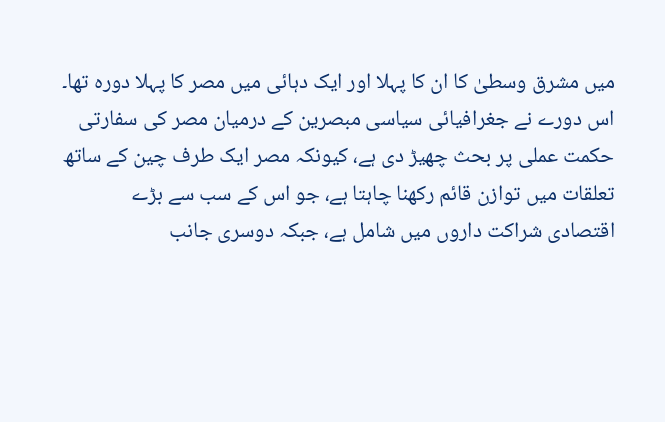میں مشرق وسطیٰ کا ان کا پہلا اور ایک دہائی میں مصر کا پہلا دورہ تھا۔ اس دورے نے جغرافیائی سیاسی مبصرین کے درمیان مصر کی سفارتی حکمت عملی پر بحث چھیڑ دی ہے، کیونکہ مصر ایک طرف چین کے ساتھ تعلقات میں توازن قائم رکھنا چاہتا ہے، جو اس کے سب سے بڑے اقتصادی شراکت داروں میں شامل ہے، جبکہ دوسری جانب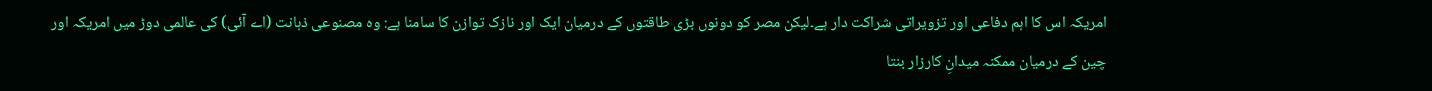امریکہ اس کا اہم دفاعی اور تزویراتی شراکت دار ہے۔لیکن مصر کو دونوں بڑی طاقتوں کے درمیان ایک اور نازک توازن کا سامنا ہے: وہ مصنوعی ذہانت (اے آئی) کی عالمی دوڑ میں امریکہ اور چین کے درمیان ممکنہ میدانِ کارزار بنتا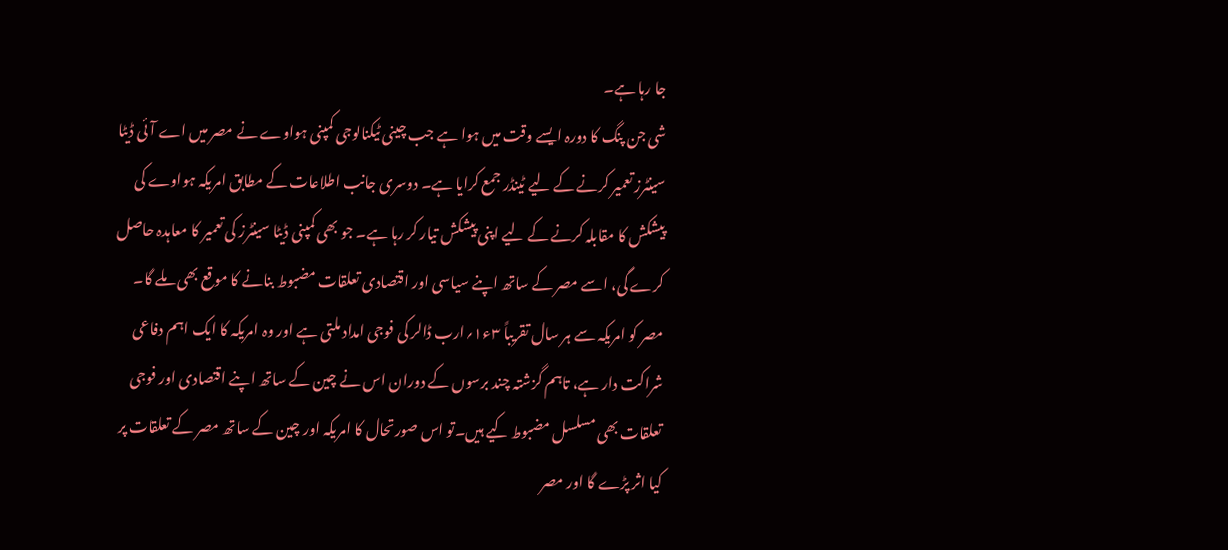جا رہا ہے۔
شی جن پنگ کا دورہ ایسے وقت میں ہوا ہے جب چینی ٹیکنالوجی کمپنی ہواوے نے مصر میں اے آئی ڈیٹا سینٹرز تعمیر کرنے کے لیے ٹینڈر جمع کرایا ہے۔ دوسری جانب اطلاعات کے مطابق امریکہ ہواوے کی پیشکش کا مقابلہ کرنے کے لیے اپنی پیشکش تیار کر رہا ہے۔ جو بھی کمپنی ڈیٹا سینٹرز کی تعمیر کا معاہدہ حاصل کرے گی، اسے مصر کے ساتھ اپنے سیاسی اور اقتصادی تعلقات مضبوط بنانے کا موقع بھی ملے گا۔
مصر کو امریکہ سے ہر سال تقریباً ۳ء۱؍ارب ڈالر کی فوجی امداد ملتی ہے اور وہ امریکہ کا ایک اہم دفاعی شراکت دار ہے، تاہم گزشتہ چند برسوں کے دوران اس نے چین کے ساتھ اپنے اقتصادی اور فوجی تعلقات بھی مسلسل مضبوط کیے ہیں۔تو اس صورتحال کا امریکہ اور چین کے ساتھ مصر کے تعلقات پر کیا اثر پڑے گا اور مصر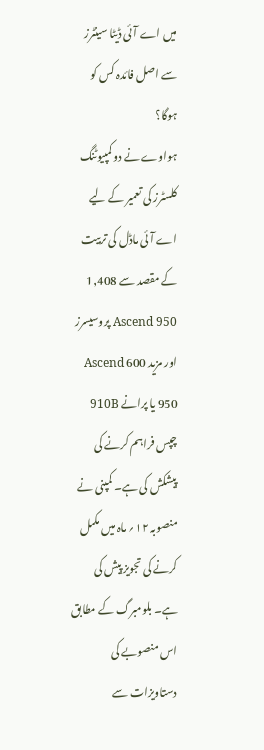میں اے آئی ڈیٹا سینٹرز سے اصل فائدہ کس کو ہوگا؟
ہواوے نے دو کمپیوٹنگ کلسٹرز کی تعمیر کے لیے  اے آئی ماڈل کی تربیت  کے مقصد سے 1,408 Ascend 950 پروسیسرز اور مزید 600 Ascend 950 یا پرانے 910B چپس فراہم کرنے کی پیشکش کی ہے۔ کمپنی نے منصوبہ ۱۲؍ ماہ میں مکمل کرنے کی تجویز پیش کی ہے۔ بلومبرگ کے مطابق اس منصوبے کی دستاویزات سے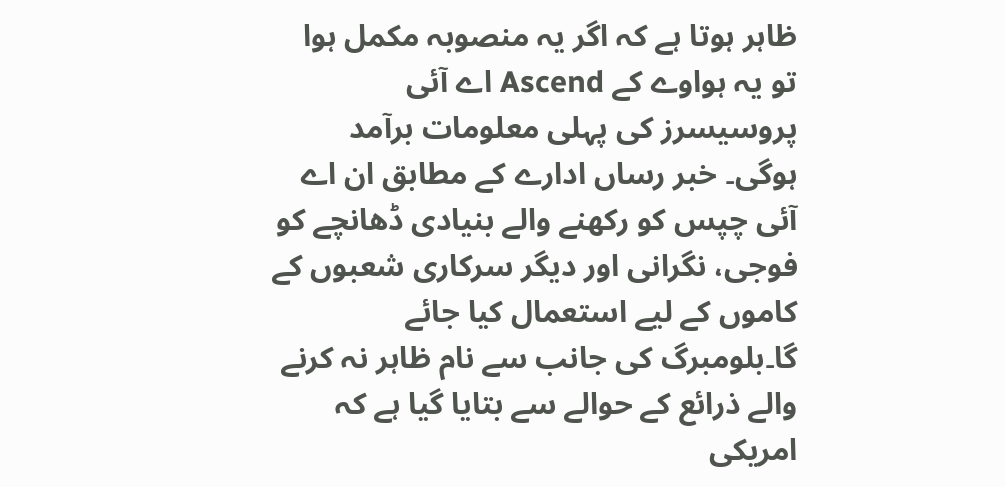ظاہر ہوتا ہے کہ اگر یہ منصوبہ مکمل ہوا تو یہ ہواوے کے Ascend اے آئی پروسیسرز کی پہلی معلومات برآمد ہوگی۔ خبر رساں ادارے کے مطابق ان اے آئی چپس کو رکھنے والے بنیادی ڈھانچے کو فوجی، نگرانی اور دیگر سرکاری شعبوں کے کاموں کے لیے استعمال کیا جائے گا۔بلومبرگ کی جانب سے نام ظاہر نہ کرنے والے ذرائع کے حوالے سے بتایا گیا ہے کہ امریکی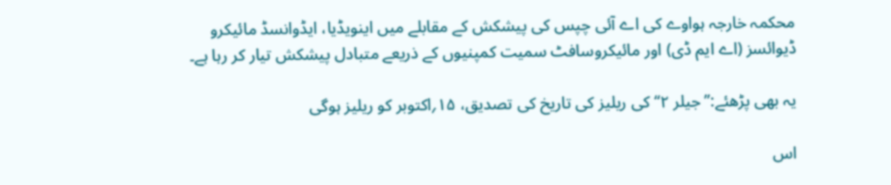محکمہ خارجہ ہواوے کی اے آئی چپس کی پیشکش کے مقابلے میں اینویڈیا، ایڈوانسڈ مائیکرو ڈیوائسز (اے ایم ڈی) اور مائیکروسافٹ سمیت کمپنیوں کے ذریعے متبادل پیشکش تیار کر رہا ہے۔

یہ بھی پڑھئے:’’جیلر ۲‘‘ کی ریلیز کی تاریخ کی تصدیق، ۱۵؍اکتوبر کو ریلیز ہوگی

اس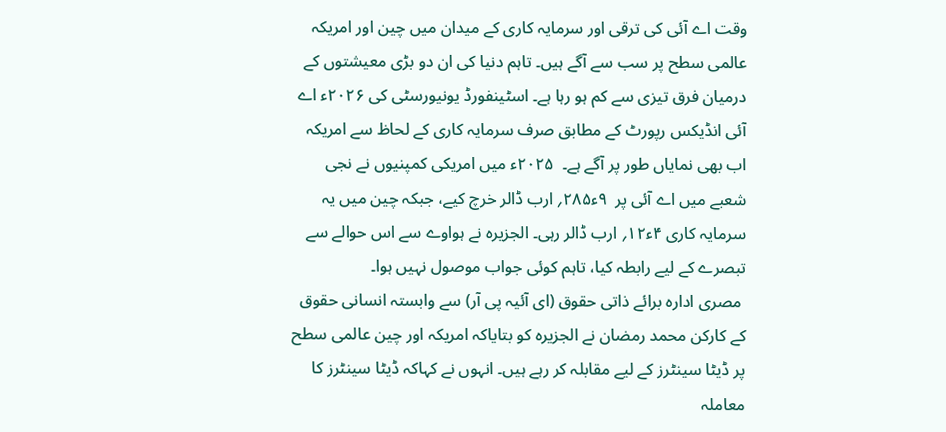وقت اے آئی کی ترقی اور سرمایہ کاری کے میدان میں چین اور امریکہ عالمی سطح پر سب سے آگے ہیں۔ تاہم دنیا کی ان دو بڑی معیشتوں کے درمیان فرق تیزی سے کم ہو رہا ہے۔ اسٹینفورڈ یونیورسٹی کی ۲۰۲۶ء اے آئی انڈیکس رپورٹ کے مطابق صرف سرمایہ کاری کے لحاظ سے امریکہ اب بھی نمایاں طور پر آگے ہے۔  ۲۰۲۵ء میں امریکی کمپنیوں نے نجی شعبے میں اے آئی پر  ۹ء۲۸۵؍ ارب ڈالر خرچ کیے، جبکہ چین میں یہ سرمایہ کاری ۴ء۱۲؍ ارب ڈالر رہی۔ الجزیرہ نے ہواوے سے اس حوالے سے تبصرے کے لیے رابطہ کیا، تاہم کوئی جواب موصول نہیں ہوا۔
 مصری ادارہ برائے ذاتی حقوق (ای آئیہ پی آر) سے وابستہ انسانی حقوق کے کارکن محمد رمضان نے الجزیرہ کو بتایاکہ امریکہ اور چین عالمی سطح پر ڈیٹا سینٹرز کے لیے مقابلہ کر رہے ہیں۔ انہوں نے کہاکہ ڈیٹا سینٹرز کا معاملہ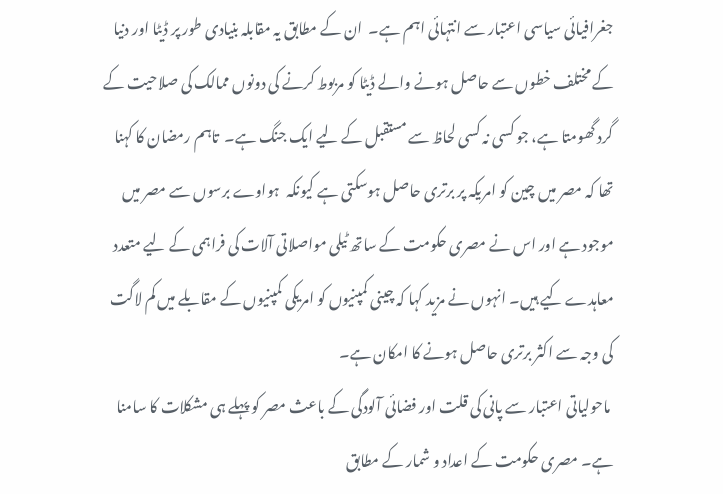جغرافیائی سیاسی اعتبار سے انتہائی اہم ہے۔  ان کے مطابق یہ مقابلہ بنیادی طور پر ڈیٹا اور دنیا کے مختلف خطوں سے حاصل ہونے والے ڈیٹا کو مربوط کرنے کی دونوں ممالک کی صلاحیت کے گرد گھومتا ہے، جو کسی نہ کسی لحاظ سے مستقبل کے لیے ایک جنگ ہے۔  تاہم رمضان کا کہنا تھا کہ مصر میں چین کو امریکہ پر برتری حاصل ہوسکتی ہے کیونکہ  ہواوے برسوں سے مصر میں موجود ہے اور اس نے مصری حکومت کے ساتھ ٹیلی مواصلاتی آلات کی فراہمی کے لیے متعدد معاہدے کیے ہیں۔ انہوں نے مزید کہا کہ چینی کمپنیوں کو امریکی کمپنیوں کے مقابلے میں کم لاگت کی وجہ سے اکثر برتری حاصل ہونے کا امکان ہے۔
 ماحولیاتی اعتبار سے پانی کی قلت اور فضائی آلودگی کے باعث مصر کو پہلے ہی مشکلات کا سامنا ہے۔ مصری حکومت کے اعداد و شمار کے مطابق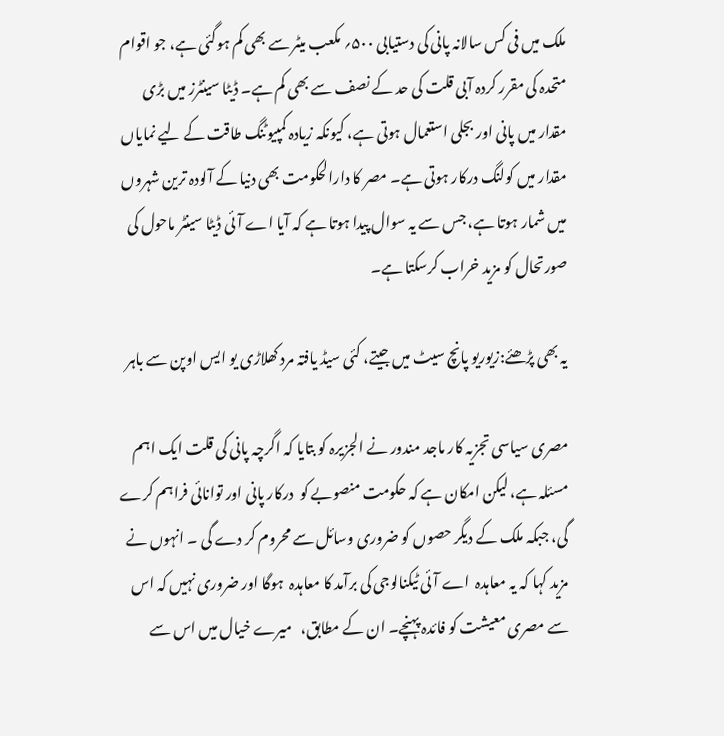ملک میں فی کس سالانہ پانی کی دستیابی ۵۰۰؍ مکعب میٹر سے بھی کم ہوگئی ہے، جو اقوام متحدہ کی مقرر کردہ آبی قلت کی حد کے نصف سے بھی کم ہے۔ ڈیٹا سینٹرز میں بڑی مقدار میں پانی اور بجلی استعمال ہوتی ہے، کیونکہ زیادہ کمپیوٹنگ طاقت کے لیے نمایاں مقدار میں کولنگ درکار ہوتی ہے۔ مصر کا دارالحکومت بھی دنیا کے آلودہ ترین شہروں میں شمار ہوتا ہے، جس سے یہ سوال پیدا ہوتا ہے کہ آیا اے آئی ڈیٹا سینٹر ماحول کی صورتحال کو مزید خراب کرسکتا ہے۔

یہ بھی پڑھئے:زیوریو پانچ سیٹ میں جیتے، کئی سیڈ یافتہ مرد کھلاڑی یو ایس اوپن سے باہر

مصری سیاسی تجزیہ کار ماجد مندور نے الجزیرہ کو بتایا کہ اگرچہ پانی کی قلت ایک اہم مسئلہ ہے، لیکن امکان ہے کہ حکومت منصوبے کو  درکار پانی اور توانائی فراہم کرے گی، جبکہ ملک کے دیگر حصوں کو ضروری وسائل سے محروم کر دے گی ۔ انہوں نے مزید کہا کہ یہ معاہدہ  اے آئی ٹیکنالوجی کی برآمد کا معاہدہ  ہوگا اور ضروری نہیں کہ اس سے مصری معیشت کو فائدہ پہنچے۔ ان کے مطابق،   میرے خیال میں اس سے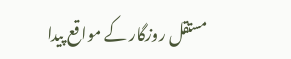مستقل روزگار کے مواقع پیدا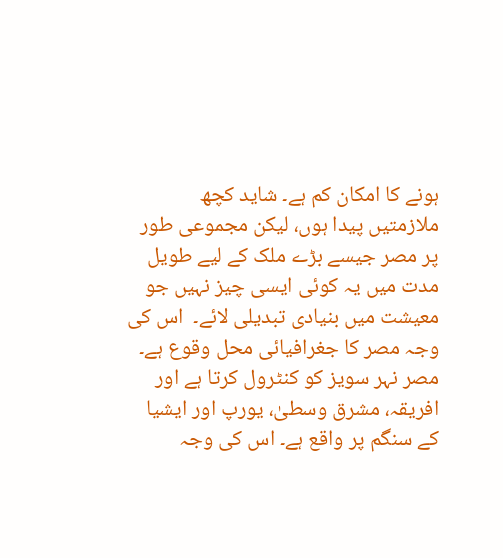ہونے کا امکان کم ہے۔ شاید کچھ ملازمتیں پیدا ہوں، لیکن مجموعی طور پر مصر جیسے بڑے ملک کے لیے طویل مدت میں یہ کوئی ایسی چیز نہیں جو معیشت میں بنیادی تبدیلی لائے۔  اس کی وجہ مصر کا جغرافیائی محل وقوع ہے۔ مصر نہر سویز کو کنٹرول کرتا ہے اور افریقہ، مشرق وسطیٰ، یورپ اور ایشیا کے سنگم پر واقع ہے۔ اس کی وجہ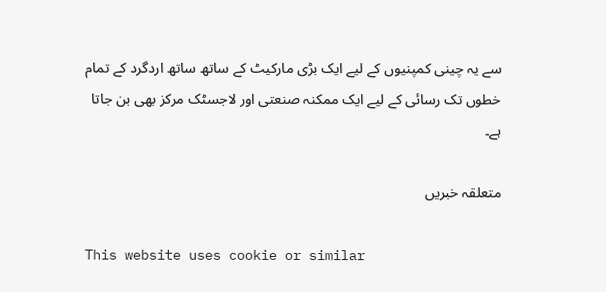سے یہ چینی کمپنیوں کے لیے ایک بڑی مارکیٹ کے ساتھ ساتھ اردگرد کے تمام خطوں تک رسائی کے لیے ایک ممکنہ صنعتی اور لاجسٹک مرکز بھی بن جاتا ہے۔

متعلقہ خبریں

This website uses cookie or similar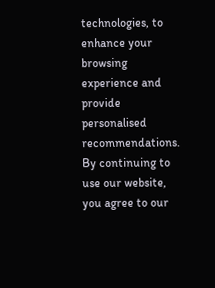technologies, to enhance your browsing experience and provide personalised recommendations. By continuing to use our website, you agree to our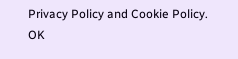Privacy Policy and Cookie Policy. OK